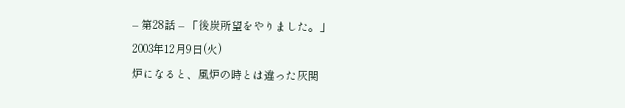– 第28話 – 「後炭所望をやりました。」
2003年12月9日(火)
炉になると、風炉の時とは違った灰関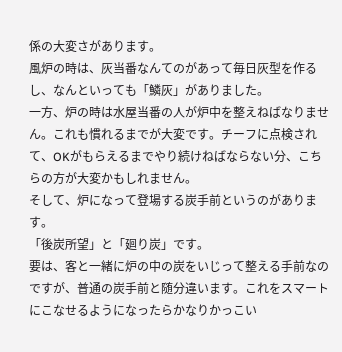係の大変さがあります。
風炉の時は、灰当番なんてのがあって毎日灰型を作るし、なんといっても「鱗灰」がありました。
一方、炉の時は水屋当番の人が炉中を整えねばなりません。これも慣れるまでが大変です。チーフに点検されて、OKがもらえるまでやり続けねばならない分、こちらの方が大変かもしれません。
そして、炉になって登場する炭手前というのがあります。
「後炭所望」と「廻り炭」です。
要は、客と一緒に炉の中の炭をいじって整える手前なのですが、普通の炭手前と随分違います。これをスマートにこなせるようになったらかなりかっこい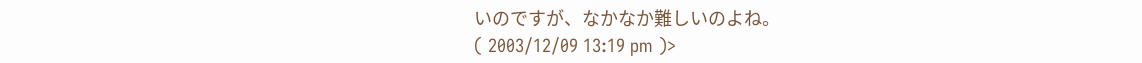いのですが、なかなか難しいのよね。
( 2003/12/09 13:19 pm )>